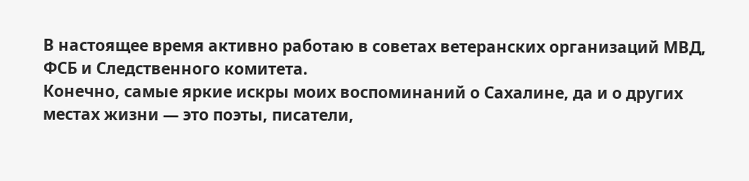В настоящее время активно работаю в советах ветеранских организаций МВД, ФСБ и Следственного комитета.
Конечно, самые яркие искры моих воспоминаний о Сахалине, да и о других местах жизни — это поэты, писатели,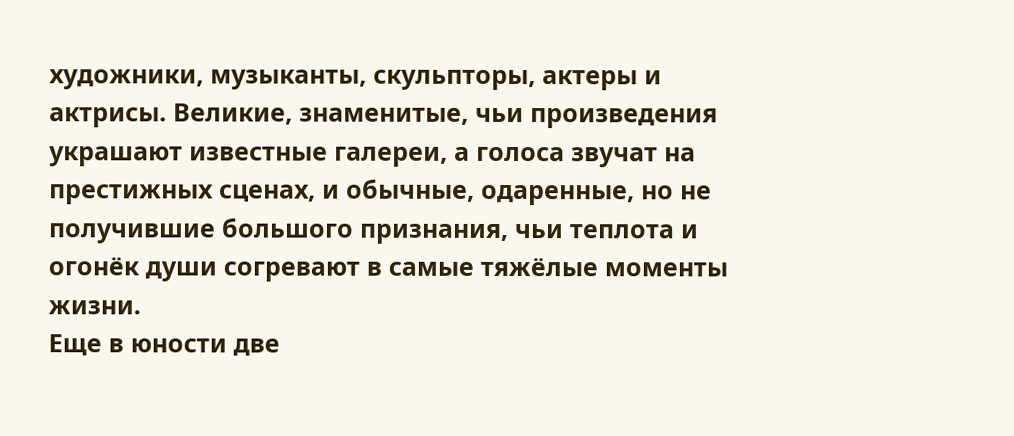художники, музыканты, скульпторы, актеры и актрисы. Великие, знаменитые, чьи произведения украшают известные галереи, а голоса звучат на престижных сценах, и обычные, одаренные, но не получившие большого признания, чьи теплота и огонёк души согревают в самые тяжёлые моменты жизни.
Еще в юности две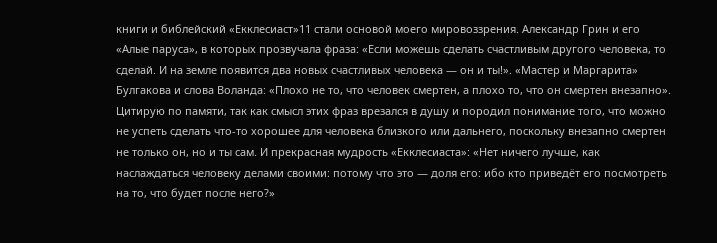книги и библейский «Екклесиаст»11 стали основой моего мировоззрения. Александр Грин и его «Алые паруса», в которых прозвучала фраза: «Если можешь сделать счастливым другого человека, то сделай. И на земле появится два новых счастливых человека — он и ты!». «Мастер и Маргарита» Булгакова и слова Воланда: «Плохо не то, что человек смертен, а плохо то, что он смертен внезапно». Цитирую по памяти, так как смысл этих фраз врезался в душу и породил понимание того, что можно не успеть сделать что-то хорошее для человека близкого или дальнего, поскольку внезапно смертен не только он, но и ты сам. И прекрасная мудрость «Екклесиаста»: «Нет ничего лучше, как наслаждаться человеку делами своими: потому что это — доля его: ибо кто приведёт его посмотреть на то, что будет после него?»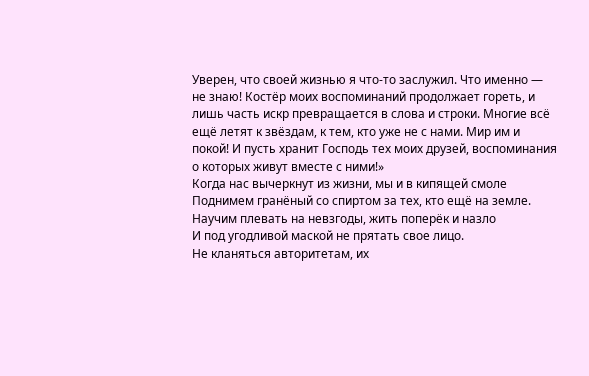Уверен, что своей жизнью я что-то заслужил. Что именно — не знаю! Костёр моих воспоминаний продолжает гореть, и лишь часть искр превращается в слова и строки. Многие всё ещё летят к звёздам, к тем, кто уже не с нами. Мир им и покой! И пусть хранит Господь тех моих друзей, воспоминания о которых живут вместе с ними!»
Когда нас вычеркнут из жизни, мы и в кипящей смоле
Поднимем гранёный со спиртом за тех, кто ещё на земле.
Научим плевать на невзгоды, жить поперёк и назло
И под угодливой маской не прятать свое лицо.
Не кланяться авторитетам, их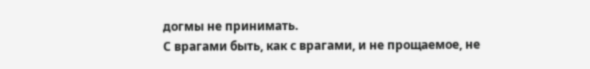догмы не принимать.
С врагами быть, как с врагами, и не прощаемое, не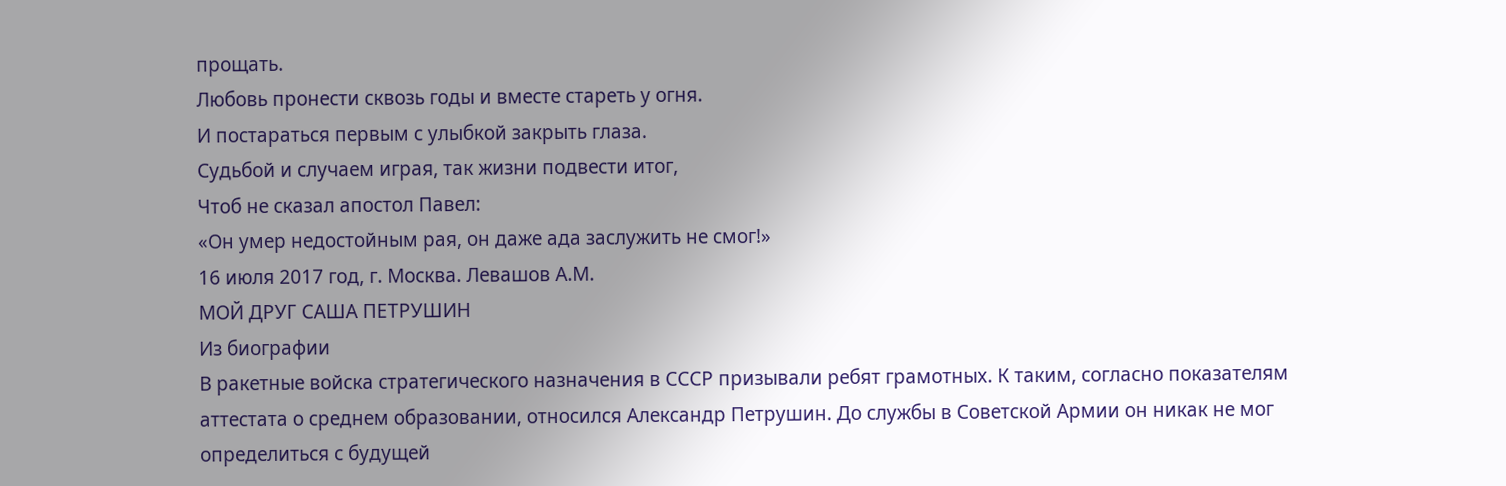прощать.
Любовь пронести сквозь годы и вместе стареть у огня.
И постараться первым с улыбкой закрыть глаза.
Судьбой и случаем играя, так жизни подвести итог,
Чтоб не сказал апостол Павел:
«Он умер недостойным рая, он даже ада заслужить не смог!»
16 июля 2017 год, г. Москва. Левашов А.М.
МОЙ ДРУГ САША ПЕТРУШИН
Из биографии
В ракетные войска стратегического назначения в СССР призывали ребят грамотных. К таким, согласно показателям аттестата о среднем образовании, относился Александр Петрушин. До службы в Советской Армии он никак не мог определиться с будущей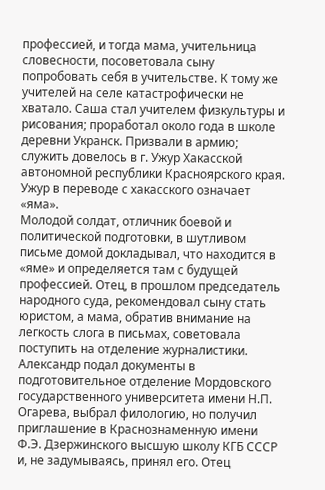профессией, и тогда мама, учительница словесности, посоветовала сыну попробовать себя в учительстве. К тому же учителей на селе катастрофически не хватало. Саша стал учителем физкультуры и рисования; проработал около года в школе деревни Укранск. Призвали в армию; служить довелось в г. Ужур Хакасской автономной республики Красноярского края. Ужур в переводе с хакасского означает «яма».
Молодой солдат, отличник боевой и политической подготовки, в шутливом письме домой докладывал, что находится в «яме» и определяется там с будущей профессией. Отец, в прошлом председатель народного суда, рекомендовал сыну стать юристом, а мама, обратив внимание на легкость слога в письмах, советовала поступить на отделение журналистики.
Александр подал документы в подготовительное отделение Мордовского государственного университета имени Н.П. Огарева, выбрал филологию, но получил приглашение в Краснознаменную имени Ф.Э. Дзержинского высшую школу КГБ СССР и, не задумываясь, принял его. Отец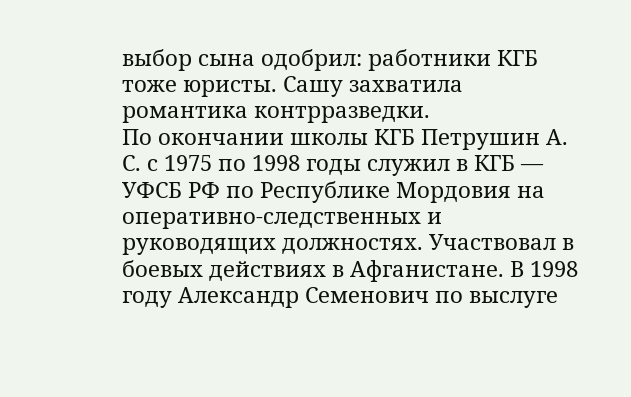выбор сына одобрил: работники КГБ тоже юристы. Сашу захватила романтика контрразведки.
По окончании школы КГБ Петрушин А. С. с 1975 по 1998 годы служил в КГБ — УФСБ РФ по Республике Мордовия на оперативно-следственных и руководящих должностях. Участвовал в боевых действиях в Афганистане. В 1998 году Александр Семенович по выслуге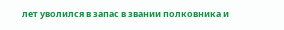лет уволился в запас в звании полковника и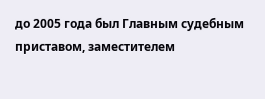до 2005 года был Главным судебным приставом, заместителем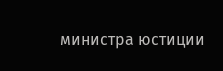министра юстиции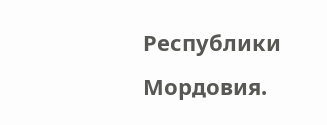Республики Мордовия.